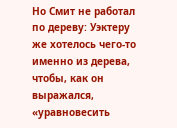Но Смит не работал по дереву: Уэктеру же хотелось чего-то именно из дерева, чтобы, как он выражался, «уравновесить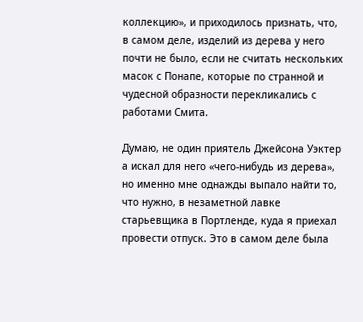коллекцию», и приходилось признать, что, в самом деле, изделий из дерева у него почти не было, если не считать нескольких масок с Понапе, которые по странной и чудесной образности перекликались с работами Смита.

Думаю, не один приятель Джейсона Уэктер а искал для него «чего-нибудь из дерева», но именно мне однажды выпало найти то, что нужно, в незаметной лавке старьевщика в Портленде, куда я приехал провести отпуск. Это в самом деле была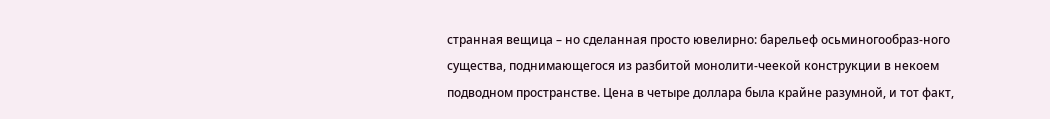странная вещица – но сделанная просто ювелирно: барельеф осьминогообраз-ного существа, поднимающегося из разбитой монолити-чеекой конструкции в некоем подводном пространстве. Цена в четыре доллара была крайне разумной, и тот факт,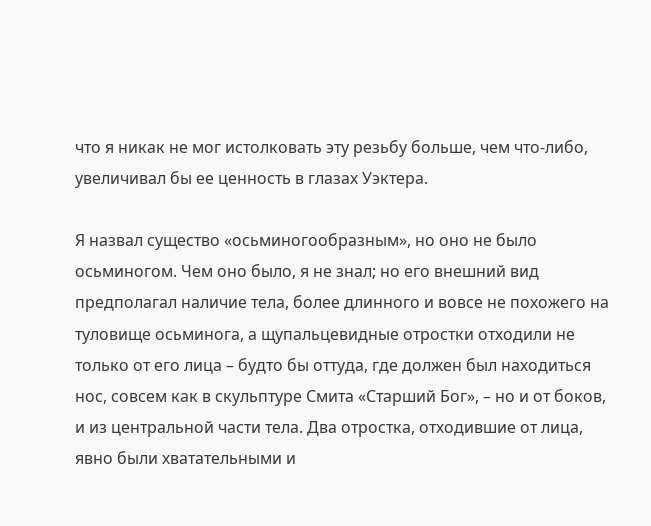что я никак не мог истолковать эту резьбу больше, чем что-либо, увеличивал бы ее ценность в глазах Уэктера.

Я назвал существо «осьминогообразным», но оно не было осьминогом. Чем оно было, я не знал; но его внешний вид предполагал наличие тела, более длинного и вовсе не похожего на туловище осьминога, а щупальцевидные отростки отходили не только от его лица – будто бы оттуда, где должен был находиться нос, совсем как в скульптуре Смита «Старший Бог», – но и от боков, и из центральной части тела. Два отростка, отходившие от лица, явно были хватательными и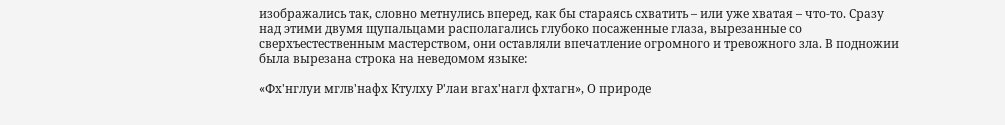изображались так, словно метнулись вперед, как бы стараясь схватить – или уже хватая – что-то. Сразу над этими двумя щупальцами располагались глубоко посаженные глаза, вырезанные со сверхъестественным мастерством, они оставляли впечатление огромного и тревожного зла. В подножии была вырезана строка на неведомом языке:

«Фх'нглуи мглв'нафх Ктулху Р'лаи вгах'нагл фхтагн», О природе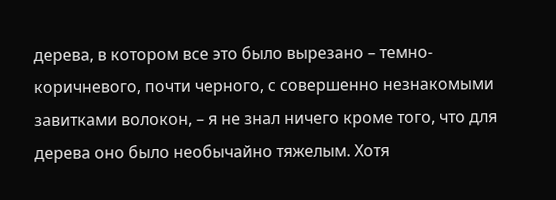дерева, в котором все это было вырезано – темно-коричневого, почти черного, с совершенно незнакомыми завитками волокон, – я не знал ничего кроме того, что для дерева оно было необычайно тяжелым. Хотя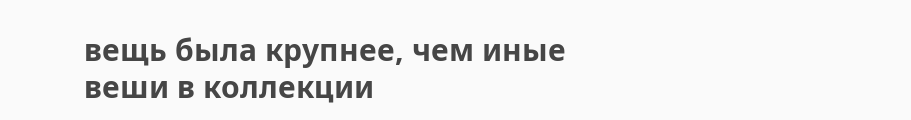вещь была крупнее, чем иные веши в коллекции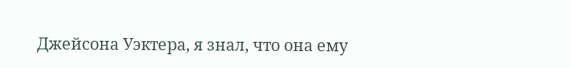Джейсона Уэктера, я знал, что она ему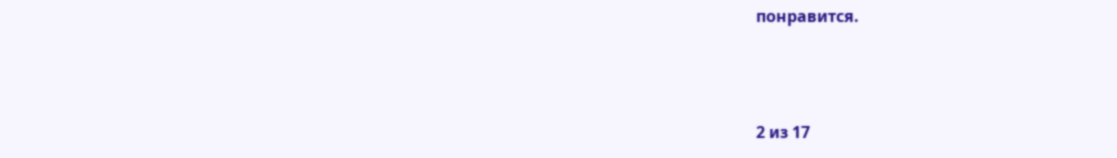понравится.



2 из 17